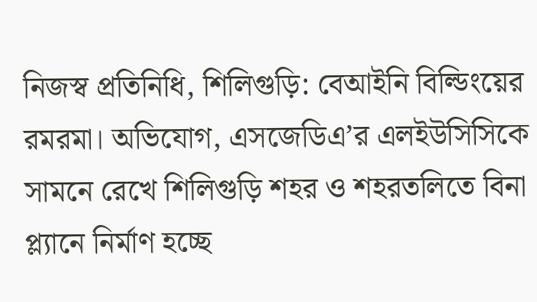নিজস্ব প্রতিনিধি, শিলিগুড়ি: বেআইনি বিল্ডিংয়ের রমরমা। অভিযোগ, এসজেডিএ’র এলইউসিসিকে সামনে রেখে শিলিগুড়ি শহর ও শহরতলিতে বিনা প্ল্যানে নির্মাণ হচ্ছে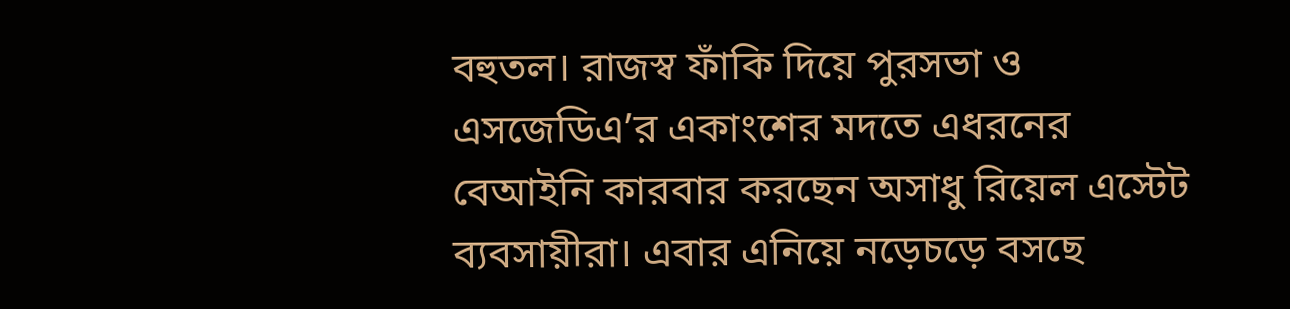বহুতল। রাজস্ব ফাঁকি দিয়ে পুরসভা ও এসজেডিএ’র একাংশের মদতে এধরনের বেআইনি কারবার করছেন অসাধু রিয়েল এস্টেট ব্যবসায়ীরা। এবার এনিয়ে নড়েচড়ে বসছে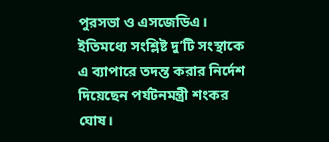পুরসভা ও এসজেডিএ। ইতিমধ্যে সংশ্লিষ্ট দু’টি সংস্থাকে এ ব্যাপারে তদন্ত করার নির্দেশ দিয়েছেন পর্যটনমন্ত্রী শংকর ঘোষ।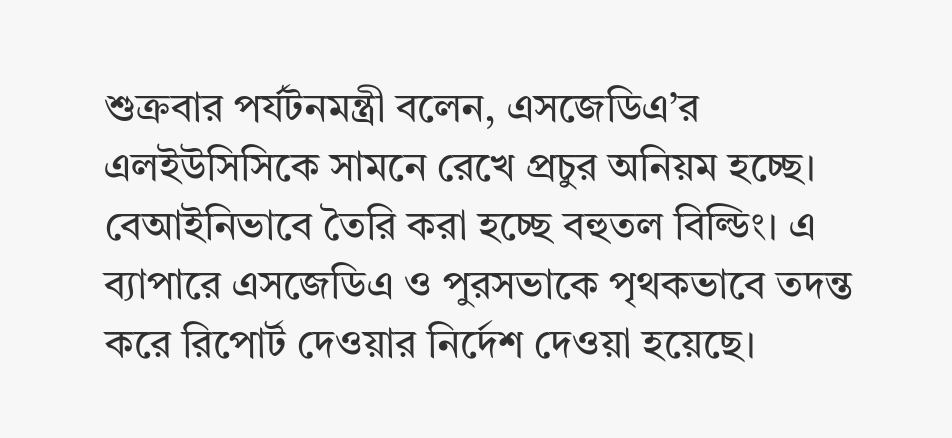শুক্রবার পর্যটনমন্ত্রী বলেন, এসজেডিএ’র এলইউসিসিকে সামনে রেখে প্রচুর অনিয়ম হচ্ছে। বেআইনিভাবে তৈরি করা হচ্ছে বহুতল বিল্ডিং। এ ব্যাপারে এসজেডিএ ও পুরসভাকে পৃথকভাবে তদন্ত করে রিপোর্ট দেওয়ার নির্দেশ দেওয়া হয়েছে।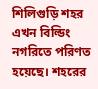শিলিগুড়ি শহর এখন বিল্ডিং নগরিতে পরিণত হয়েছে। শহরের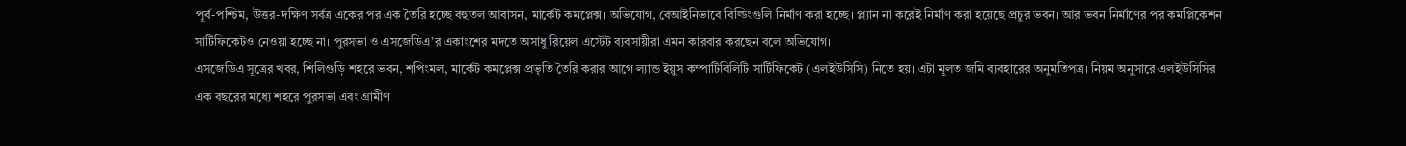পূর্ব-পশ্চিম, উত্তর-দক্ষিণ সর্বত্র একের পর এক তৈরি হচ্ছে বহুতল আবাসন, মার্কেট কমপ্লেক্স। অভিযোগ, বেআইনিভাবে বিল্ডিংগুলি নির্মাণ করা হচ্ছে। প্ল্যান না করেই নির্মাণ করা হয়েছে প্রচুর ভবন। আর ভবন নির্মাণের পর কমপ্লিকেশন সার্টিফিকেটও নেওয়া হচ্ছে না। পুরসভা ও এসজেডিএ’র একাংশের মদতে অসাধু রিয়েল এস্টেট ব্যবসায়ীরা এমন কারবার করছেন বলে অভিযোগ।
এসজেডিএ সূত্রের খবর, শিলিগুড়ি শহরে ভবন, শপিংমল, মার্কেট কমপ্লেক্স প্রভৃতি তৈরি করার আগে ল্যান্ড ইয়ুস কম্পাটিবিলিটি সার্টিফিকেট (এলইউসিসি) নিতে হয়। এটা মূলত জমি ব্যবহারের অনুমতিপত্র। নিয়ম অনুসারে এলইউসিসির এক বছরের মধ্যে শহরে পুরসভা এবং গ্রামীণ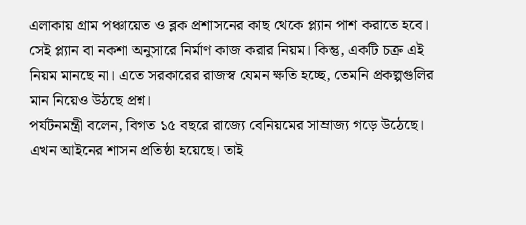এলাকায় গ্রাম পঞ্চায়েত ও ব্লক প্রশাসনের কাছ থেকে প্ল্যান পাশ করাতে হবে। সেই প্ল্যান বা নকশা অনুসারে নির্মাণ কাজ করার নিয়ম। কিন্তু, একটি চক্র এই নিয়ম মানছে না। এতে সরকারের রাজস্ব যেমন ক্ষতি হচ্ছে, তেমনি প্রকল্পগুলির মান নিয়েও উঠছে প্রশ্ন।
পর্যটনমন্ত্রী বলেন, বিগত ১৫ বছরে রাজ্যে বেনিয়মের সাম্রাজ্য গড়ে উঠেছে। এখন আইনের শাসন প্রতিষ্ঠা হয়েছে। তাই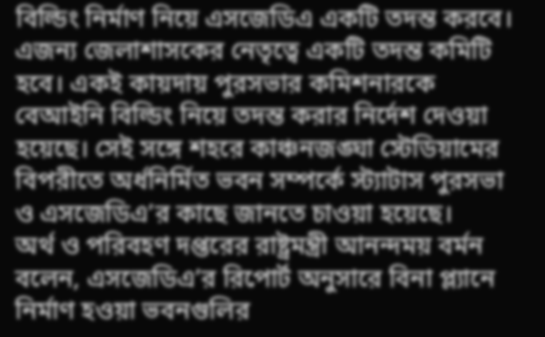বিল্ডিং নির্মাণ নিয়ে এসজেডিএ একটি তদন্ত করবে। এজন্য জেলাশাসকের নেতৃত্বে একটি তদন্ত কমিটি হবে। একই কায়দায় পুরসভার কমিশনারকে বেআইনি বিল্ডিং নিয়ে তদন্ত করার নির্দেশ দেওয়া হয়েছে। সেই সঙ্গে শহরে কাঞ্চনজঙ্ঘা স্টেডিয়ামের বিপরীতে অর্ধনির্মিত ভবন সম্পর্কে স্ট্যাটাস পুরসভা ও এসজেডিএ’র কাছে জানতে চাওয়া হয়েছে।
অর্থ ও পরিবহণ দপ্তরের রাষ্ট্রমন্ত্রী আনন্দময় বর্মন বলেন, এসজেডিএ’র রিপোর্ট অনুসারে বিনা প্ল্যানে নির্মাণ হওয়া ভবনগুলির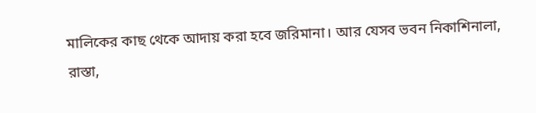মালিকের কাছ থেকে আদায় করা হবে জরিমানা। আর যেসব ভবন নিকাশিনালা, রাস্তা,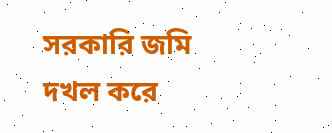সরকারি জমি দখল করে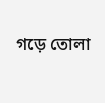গড়ে তোলা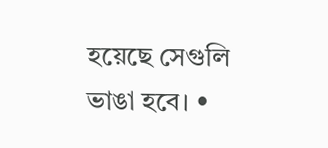হয়েছে সেগুলি ভাঙা হবে। •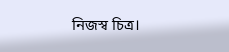নিজস্ব চিত্র।